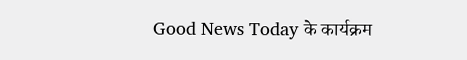Good News Today के कार्यक्रम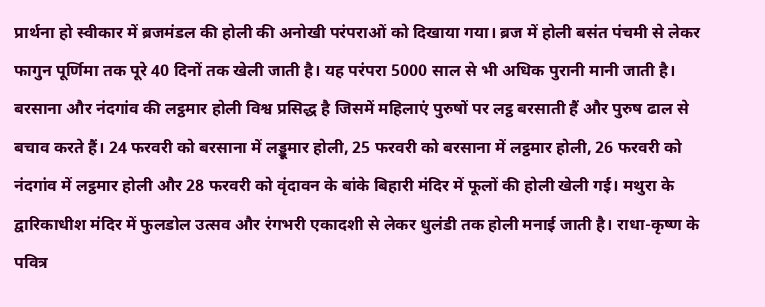प्रार्थना हो स्वीकार में ब्रजमंडल की होली की अनोखी परंपराओं को दिखाया गया। ब्रज में होली बसंत पंचमी से लेकर फागुन पूर्णिमा तक पूरे 40 दिनों तक खेली जाती है। यह परंपरा 5000 साल से भी अधिक पुरानी मानी जाती है। बरसाना और नंदगांव की लट्ठमार होली विश्व प्रसिद्ध है जिसमें महिलाएं पुरुषों पर लट्ठ बरसाती हैं और पुरुष ढाल से बचाव करते हैं। 24 फरवरी को बरसाना में लड्डूमार होली, 25 फरवरी को बरसाना में लट्ठमार होली, 26 फरवरी को नंदगांव में लट्ठमार होली और 28 फरवरी को वृंदावन के बांके बिहारी मंदिर में फूलों की होली खेली गई। मथुरा के द्वारिकाधीश मंदिर में फुलडोल उत्सव और रंगभरी एकादशी से लेकर धुलंडी तक होली मनाई जाती है। राधा-कृष्ण के पवित्र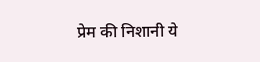प्रेम की निशानी ये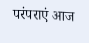परंपराएं आज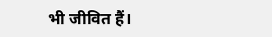भी जीवित हैं।